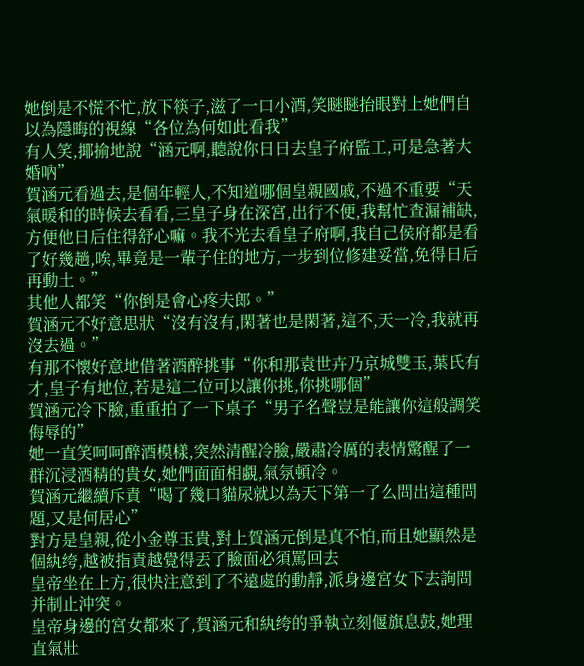她倒是不慌不忙,放下筷子,滋了一口小酒,笑瞇瞇抬眼對上她們自以為隱晦的視線“各位為何如此看我”
有人笑,揶揄地說“涵元啊,聽說你日日去皇子府監工,可是急著大婚吶”
賀涵元看過去,是個年輕人,不知道哪個皇親國戚,不過不重要“天氣暖和的時候去看看,三皇子身在深宮,出行不便,我幫忙查漏補缺,方便他日后住得舒心嘛。我不光去看皇子府啊,我自己侯府都是看了好幾趟,唉,畢竟是一輩子住的地方,一步到位修建妥當,免得日后再動土。”
其他人都笑“你倒是會心疼夫郎。”
賀涵元不好意思狀“沒有沒有,閑著也是閑著,這不,天一冷,我就再沒去過。”
有那不懷好意地借著酒醉挑事“你和那袁世卉乃京城雙玉,葉氏有才,皇子有地位,若是這二位可以讓你挑,你挑哪個”
賀涵元冷下臉,重重拍了一下桌子“男子名聲豈是能讓你這般調笑侮辱的”
她一直笑呵呵醉酒模樣,突然清醒冷臉,嚴肅冷厲的表情驚醒了一群沉浸酒精的貴女,她們面面相覷,氣氛頓冷。
賀涵元繼續斥責“喝了幾口貓尿就以為天下第一了么問出這種問題,又是何居心”
對方是皇親,從小金尊玉貴,對上賀涵元倒是真不怕,而且她顯然是個紈绔,越被指責越覺得丟了臉面必須罵回去
皇帝坐在上方,很快注意到了不遠處的動靜,派身邊宮女下去詢問并制止沖突。
皇帝身邊的宮女都來了,賀涵元和紈绔的爭執立刻偃旗息鼓,她理直氣壯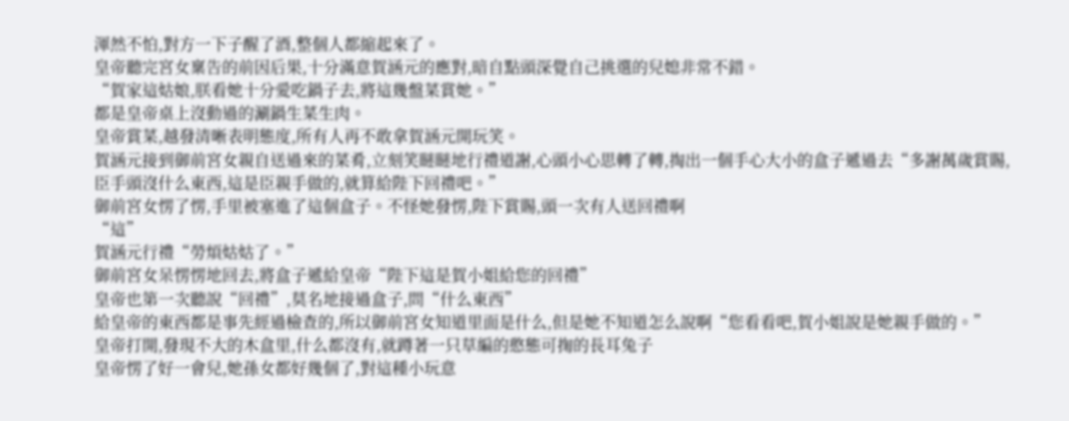渾然不怕,對方一下子醒了酒,整個人都縮起來了。
皇帝聽完宮女稟告的前因后果,十分滿意賀涵元的應對,暗自點頭深覺自己挑選的兒媳非常不錯。
“賀家這姑娘,朕看她十分愛吃鍋子去,將這幾盤菜賞她。”
都是皇帝桌上沒動過的涮鍋生菜生肉。
皇帝賞菜,越發清晰表明態度,所有人再不敢拿賀涵元開玩笑。
賀涵元接到御前宮女親自送過來的菜肴,立刻笑瞇瞇地行禮道謝,心頭小心思轉了轉,掏出一個手心大小的盒子遞過去“多謝萬歲賞賜,臣手頭沒什么東西,這是臣親手做的,就算給陛下回禮吧。”
御前宮女愣了愣,手里被塞進了這個盒子。不怪她發愣,陛下賞賜,頭一次有人送回禮啊
“這”
賀涵元行禮“勞煩姑姑了。”
御前宮女呆愣愣地回去,將盒子遞給皇帝“陛下這是賀小姐給您的回禮”
皇帝也第一次聽說“回禮”,莫名地接過盒子,問“什么東西”
給皇帝的東西都是事先經過檢查的,所以御前宮女知道里面是什么,但是她不知道怎么說啊“您看看吧,賀小姐說是她親手做的。”
皇帝打開,發現不大的木盒里,什么都沒有,就蹲著一只草編的憨態可掬的長耳兔子
皇帝愣了好一會兒,她孫女都好幾個了,對這種小玩意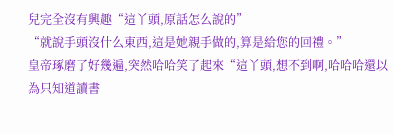兒完全沒有興趣“這丫頭,原話怎么說的”
“就說手頭沒什么東西,這是她親手做的,算是給您的回禮。”
皇帝琢磨了好幾遍,突然哈哈笑了起來“這丫頭,想不到啊,哈哈哈還以為只知道讀書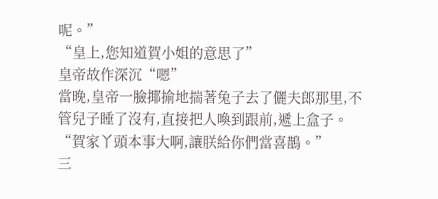呢。”
“皇上,您知道賀小姐的意思了”
皇帝故作深沉“嗯”
當晚,皇帝一臉揶揄地揣著兔子去了儷夫郎那里,不管兒子睡了沒有,直接把人喚到跟前,遞上盒子。
“賀家丫頭本事大啊,讓朕給你們當喜鵲。”
三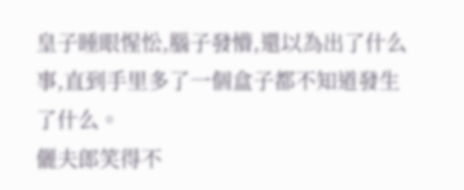皇子睡眼惺忪,腦子發懵,還以為出了什么事,直到手里多了一個盒子都不知道發生了什么。
儷夫郎笑得不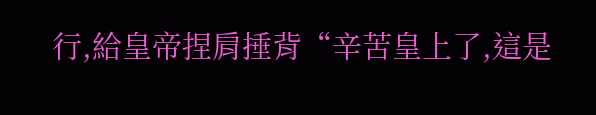行,給皇帝捏肩捶背“辛苦皇上了,這是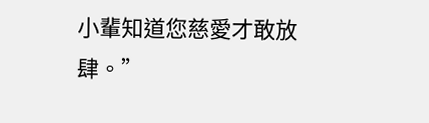小輩知道您慈愛才敢放肆。”